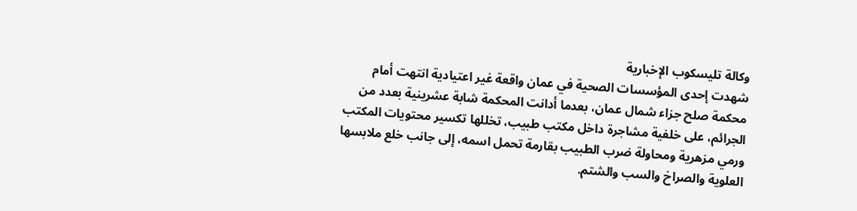وكالة تليسكوب الإخبارية
شهدت إحدى المؤسسات الصحية في عمان واقعة غير اعتيادية انتهت أمام محكمة صلح جزاء شمال عمان، بعدما أدانت المحكمة شابة عشرينية بعدد من الجرائم، على خلفية مشاجرة داخل مكتب طبيب، تخللها تكسير محتويات المكتب ورمي مزهرية ومحاولة ضرب الطبيب بقارمة تحمل اسمه، إلى جانب خلع ملابسها العلوية والصراخ والسب والشتم.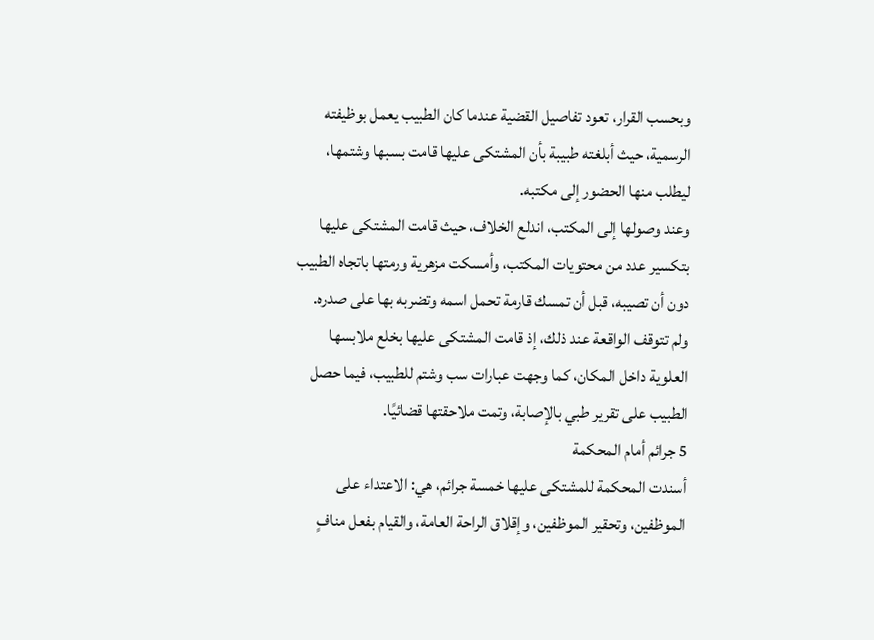وبحسب القرار، تعود تفاصيل القضية عندما كان الطبيب يعمل بوظيفته الرسمية، حيث أبلغته طبيبة بأن المشتكى عليها قامت بسبها وشتمها، ليطلب منها الحضور إلى مكتبه.
وعند وصولها إلى المكتب، اندلع الخلاف، حيث قامت المشتكى عليها بتكسير عدد من محتويات المكتب، وأمسكت مزهرية ورمتها باتجاه الطبيب دون أن تصيبه، قبل أن تمسك قارمة تحمل اسمه وتضربه بها على صدره.
ولم تتوقف الواقعة عند ذلك، إذ قامت المشتكى عليها بخلع ملابسها العلوية داخل المكان، كما وجهت عبارات سب وشتم للطبيب، فيما حصل الطبيب على تقرير طبي بالإصابة، وتمت ملاحقتها قضائيًا.
5 جرائم أمام المحكمة
أسندت المحكمة للمشتكى عليها خمسة جرائم، هي: الاعتداء على الموظفين، وتحقير الموظفين، وإقلاق الراحة العامة، والقيام بفعل منافٍ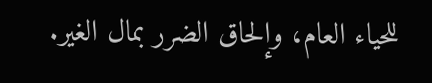للحياء العام، وإلحاق الضرر بمال الغير.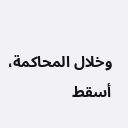وخلال المحاكمة، أسقط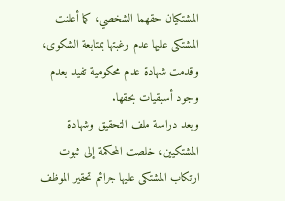المشتكيان حقهما الشخصي، كما أعلنت المشتكى عليها عدم رغبتها بمتابعة الشكوى، وقدمت شهادة عدم محكومية تفيد بعدم وجود أسبقيات بحقها.
وبعد دراسة ملف التحقيق وشهادة المشتكيين، خلصت المحكمة إلى ثبوت ارتكاب المشتكى عليها جرائم تحقير الموظف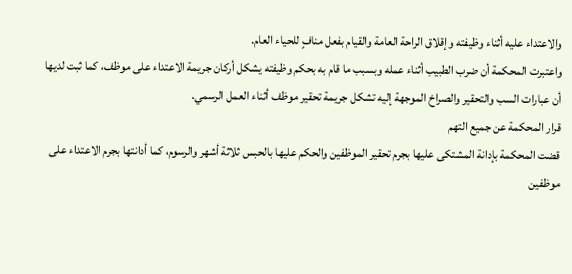والاعتداء عليه أثناء وظيفته وإقلاق الراحة العامة والقيام بفعل منافٍ للحياء العام.
واعتبرت المحكمة أن ضرب الطبيب أثناء عمله وبسبب ما قام به بحكم وظيفته يشكل أركان جريمة الاعتداء على موظف، كما ثبت لديها أن عبارات السب والتحقير والصراخ الموجهة إليه تشكل جريمة تحقير موظف أثناء العمل الرسمي.
قرار المحكمة عن جميع التهم
قضت المحكمة بإدانة المشتكى عليها بجرم تحقير الموظفين والحكم عليها بالحبس ثلاثة أشهر والرسوم، كما أدانتها بجرم الاعتداء على موظفين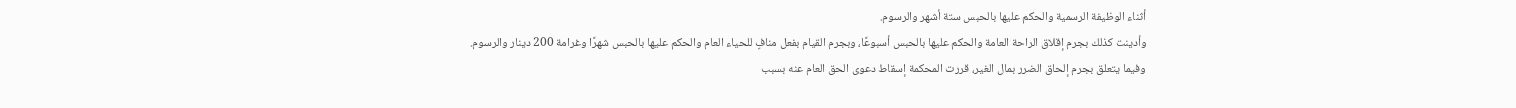أثناء الوظيفة الرسمية والحكم عليها بالحبس ستة أشهر والرسوم.
وأدينت كذلك بجرم إقلاق الراحة العامة والحكم عليها بالحبس أسبوعًا، وبجرم القيام بفعل منافٍ للحياء العام والحكم عليها بالحبس شهرًا وغرامة 200 دينار والرسوم.
وفيما يتعلق بجرم إلحاق الضرر بمال الغير، قررت المحكمة إسقاط دعوى الحق العام عنه بسبب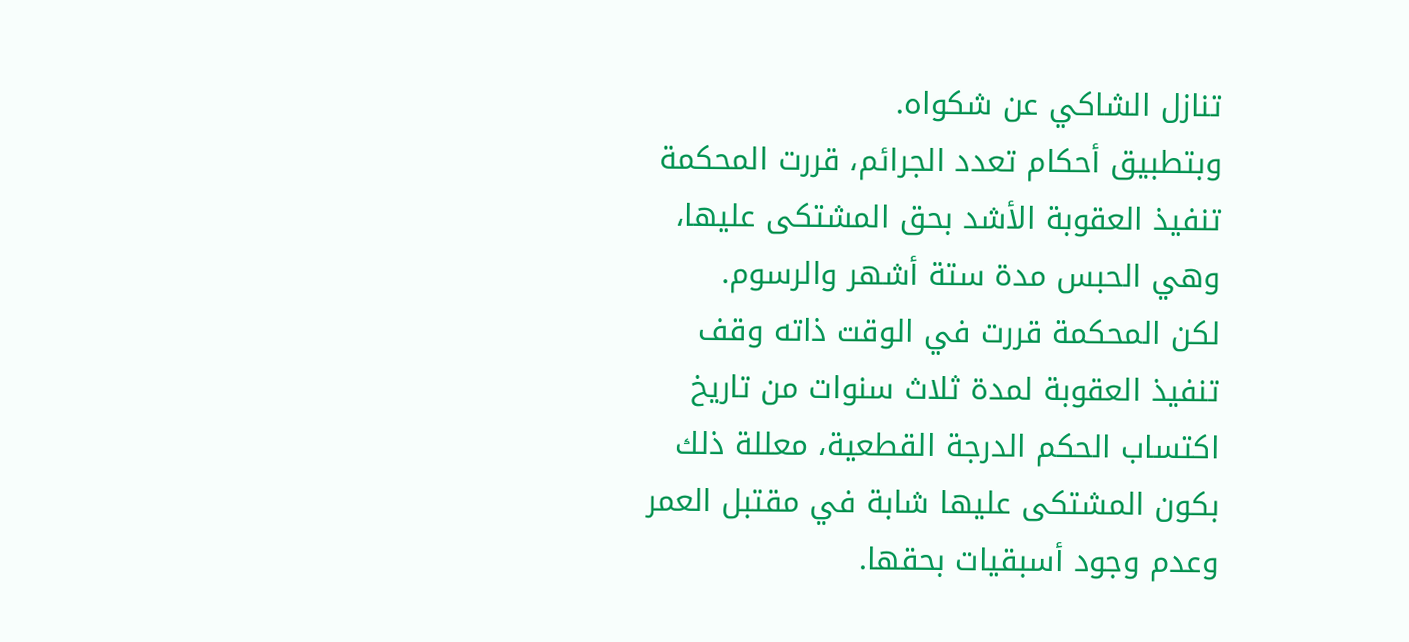تنازل الشاكي عن شكواه.
وبتطبيق أحكام تعدد الجرائم، قررت المحكمة تنفيذ العقوبة الأشد بحق المشتكى عليها، وهي الحبس مدة ستة أشهر والرسوم.
لكن المحكمة قررت في الوقت ذاته وقف تنفيذ العقوبة لمدة ثلاث سنوات من تاريخ اكتساب الحكم الدرجة القطعية، معللة ذلك بكون المشتكى عليها شابة في مقتبل العمر وعدم وجود أسبقيات بحقها.